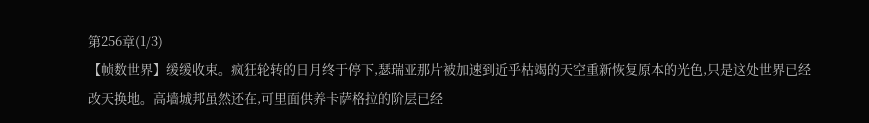第256章(1/3)
【帧数世界】缓缓收束。疯狂轮转的日月终于停下,瑟瑞亚那片被加速到近乎枯竭的天空重新恢复原本的光色,只是这处世界已经改天换地。高墙城邦虽然还在,可里面供养卡萨格拉的阶层已经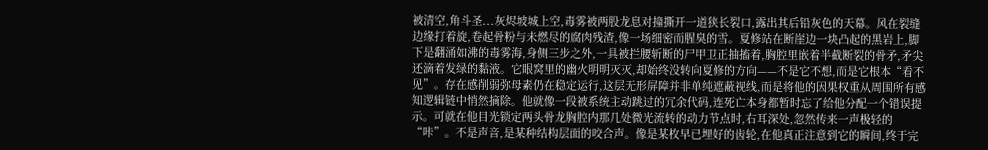被清空,角斗圣...灰烬坡城上空,毒雾被两股龙息对撞撕开一道狭长裂口,露出其后铅灰色的天幕。风在裂缝边缘打着旋,卷起骨粉与未燃尽的腐肉残渣,像一场细密而腥臭的雪。夏修站在断崖边一块凸起的黑岩上,脚下是翻涌如沸的毒雾海,身侧三步之外,一具被拦腰斩断的尸甲卫正抽搐着,胸腔里嵌着半截断裂的骨矛,矛尖还滴着发绿的黏液。它眼窝里的幽火明明灭灭,却始终没转向夏修的方向——不是它不想,而是它根本“看不见”。存在感削弱弥母素仍在稳定运行,这层无形屏障并非单纯遮蔽视线,而是将他的因果权重从周围所有感知逻辑链中悄然摘除。他就像一段被系统主动跳过的冗余代码,连死亡本身都暂时忘了给他分配一个错误提示。可就在他目光锁定两头骨龙胸腔内那几处微光流转的动力节点时,右耳深处,忽然传来一声极轻的“咔”。不是声音,是某种结构层面的咬合声。像是某枚早已埋好的齿轮,在他真正注意到它的瞬间,终于完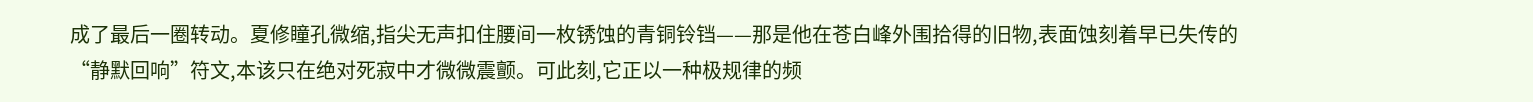成了最后一圈转动。夏修瞳孔微缩,指尖无声扣住腰间一枚锈蚀的青铜铃铛——那是他在苍白峰外围拾得的旧物,表面蚀刻着早已失传的“静默回响”符文,本该只在绝对死寂中才微微震颤。可此刻,它正以一种极规律的频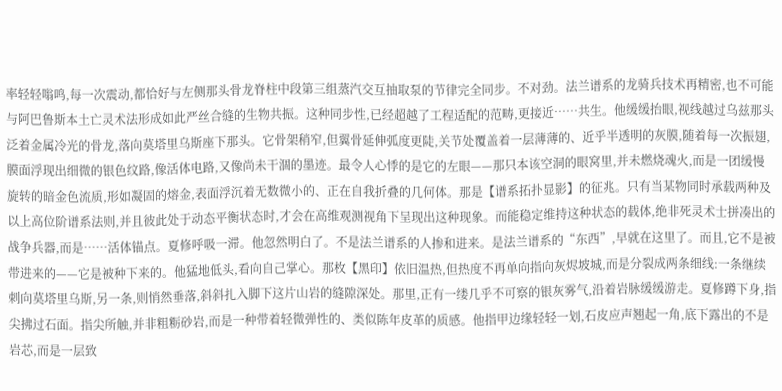率轻轻嗡鸣,每一次震动,都恰好与左侧那头骨龙脊柱中段第三组蒸汽交互抽取泵的节律完全同步。不对劲。法兰谱系的龙骑兵技术再精密,也不可能与阿巴鲁斯本土亡灵术法形成如此严丝合缝的生物共振。这种同步性,已经超越了工程适配的范畴,更接近……共生。他缓缓抬眼,视线越过乌兹那头泛着金属冷光的骨龙,落向莫塔里乌斯座下那头。它骨架稍窄,但翼骨延伸弧度更陡,关节处覆盖着一层薄薄的、近乎半透明的灰膜,随着每一次振翅,膜面浮现出细微的银色纹路,像活体电路,又像尚未干涸的墨迹。最令人心悸的是它的左眼——那只本该空洞的眼窝里,并未燃烧魂火,而是一团缓慢旋转的暗金色流质,形如凝固的熔金,表面浮沉着无数微小的、正在自我折叠的几何体。那是【谱系拓扑显影】的征兆。只有当某物同时承载两种及以上高位阶谱系法则,并且彼此处于动态平衡状态时,才会在高维观测视角下呈现出这种现象。而能稳定维持这种状态的载体,绝非死灵术士拼凑出的战争兵器,而是……活体锚点。夏修呼吸一滞。他忽然明白了。不是法兰谱系的人掺和进来。是法兰谱系的“东西”,早就在这里了。而且,它不是被带进来的——它是被种下来的。他猛地低头,看向自己掌心。那枚【黑印】依旧温热,但热度不再单向指向灰烬坡城,而是分裂成两条细线:一条继续刺向莫塔里乌斯,另一条,则悄然垂落,斜斜扎入脚下这片山岩的缝隙深处。那里,正有一缕几乎不可察的银灰雾气,沿着岩脉缓缓游走。夏修蹲下身,指尖拂过石面。指尖所触,并非粗粝砂岩,而是一种带着轻微弹性的、类似陈年皮革的质感。他指甲边缘轻轻一划,石皮应声翘起一角,底下露出的不是岩芯,而是一层致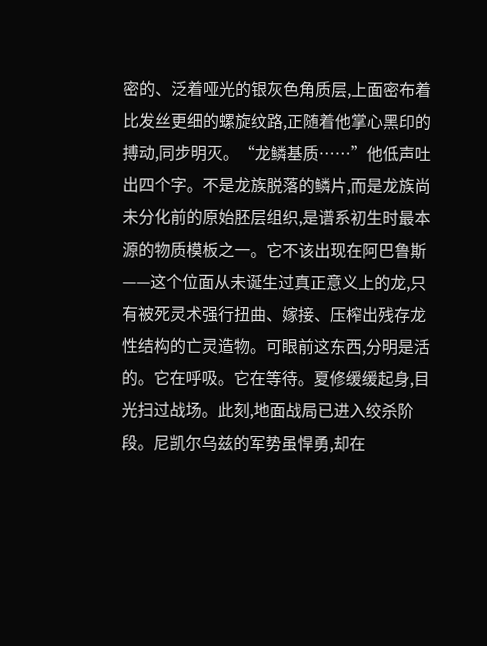密的、泛着哑光的银灰色角质层,上面密布着比发丝更细的螺旋纹路,正随着他掌心黑印的搏动,同步明灭。“龙鳞基质……”他低声吐出四个字。不是龙族脱落的鳞片,而是龙族尚未分化前的原始胚层组织,是谱系初生时最本源的物质模板之一。它不该出现在阿巴鲁斯——这个位面从未诞生过真正意义上的龙,只有被死灵术强行扭曲、嫁接、压榨出残存龙性结构的亡灵造物。可眼前这东西,分明是活的。它在呼吸。它在等待。夏修缓缓起身,目光扫过战场。此刻,地面战局已进入绞杀阶段。尼凯尔乌兹的军势虽悍勇,却在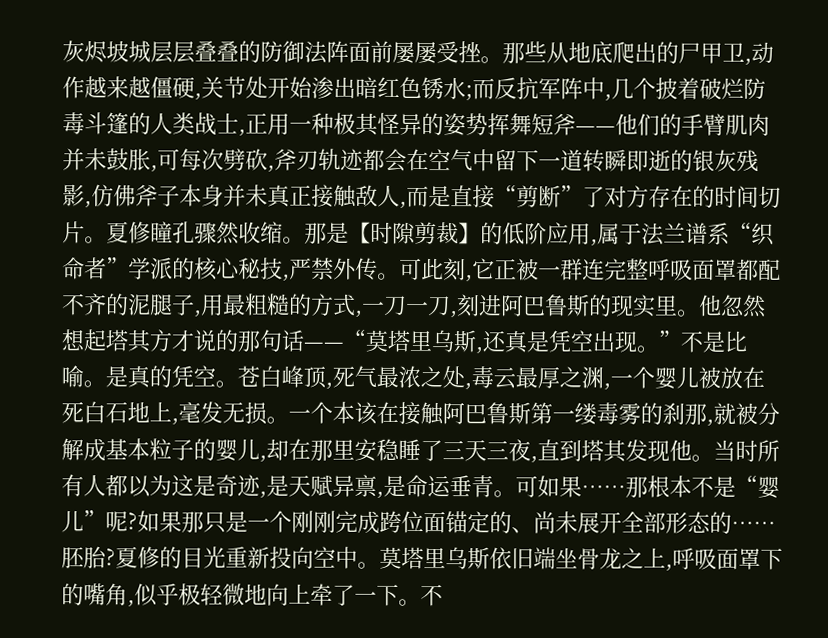灰烬坡城层层叠叠的防御法阵面前屡屡受挫。那些从地底爬出的尸甲卫,动作越来越僵硬,关节处开始渗出暗红色锈水;而反抗军阵中,几个披着破烂防毒斗篷的人类战士,正用一种极其怪异的姿势挥舞短斧——他们的手臂肌肉并未鼓胀,可每次劈砍,斧刃轨迹都会在空气中留下一道转瞬即逝的银灰残影,仿佛斧子本身并未真正接触敌人,而是直接“剪断”了对方存在的时间切片。夏修瞳孔骤然收缩。那是【时隙剪裁】的低阶应用,属于法兰谱系“织命者”学派的核心秘技,严禁外传。可此刻,它正被一群连完整呼吸面罩都配不齐的泥腿子,用最粗糙的方式,一刀一刀,刻进阿巴鲁斯的现实里。他忽然想起塔其方才说的那句话——“莫塔里乌斯,还真是凭空出现。”不是比喻。是真的凭空。苍白峰顶,死气最浓之处,毒云最厚之渊,一个婴儿被放在死白石地上,毫发无损。一个本该在接触阿巴鲁斯第一缕毒雾的刹那,就被分解成基本粒子的婴儿,却在那里安稳睡了三天三夜,直到塔其发现他。当时所有人都以为这是奇迹,是天赋异禀,是命运垂青。可如果……那根本不是“婴儿”呢?如果那只是一个刚刚完成跨位面锚定的、尚未展开全部形态的……胚胎?夏修的目光重新投向空中。莫塔里乌斯依旧端坐骨龙之上,呼吸面罩下的嘴角,似乎极轻微地向上牵了一下。不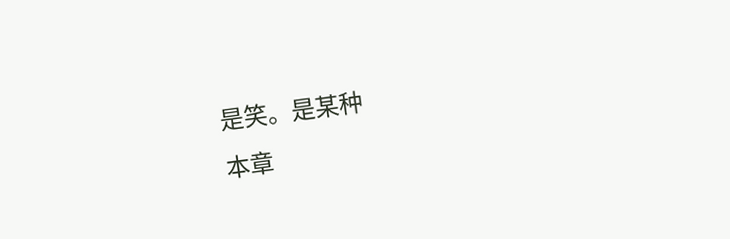是笑。是某种
本章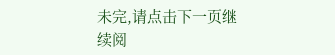未完,请点击下一页继续阅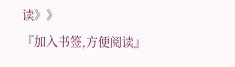读》》
『加入书签,方便阅读』